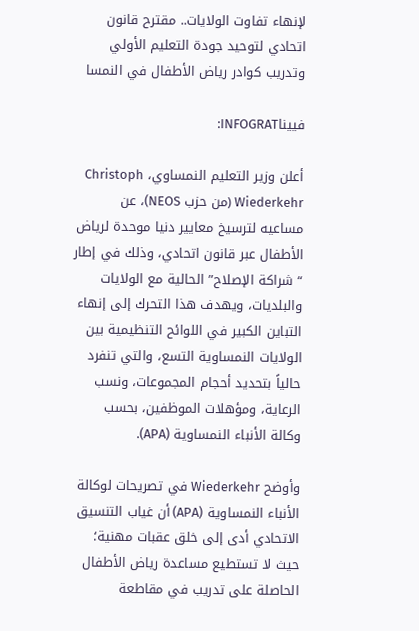لإنهاء تفاوت الولايات.. مقترح قانون اتحادي لتوحيد جودة التعليم الأولي وتدريب كوادر رياض الأطفال في النمسا

فييناINFOGRAT:

أعلن وزير التعليم النمساوي، Christoph Wiederkehr (من حزب NEOS)، عن مساعيه لترسيخ معايير دنيا موحدة لرياض الأطفال عبر قانون اتحادي، وذلك في إطار “شراكة الإصلاح” الحالية مع الولايات والبلديات، ويهدف هذا التحرك إلى إنهاء التباين الكبير في اللوائح التنظيمية بين الولايات النمساوية التسع، والتي تنفرد حالياً بتحديد أحجام المجموعات، ونسب الرعاية، ومؤهلات الموظفين، بحسب وكالة الأنباء النمساوية (APA).

وأوضح Wiederkehr في تصريحات لوكالة الأنباء النمساوية (APA) أن غياب التنسيق الاتحادي أدى إلى خلق عقبات مهنية؛ حيث لا تستطيع مساعدة رياض الأطفال الحاصلة على تدريب في مقاطعة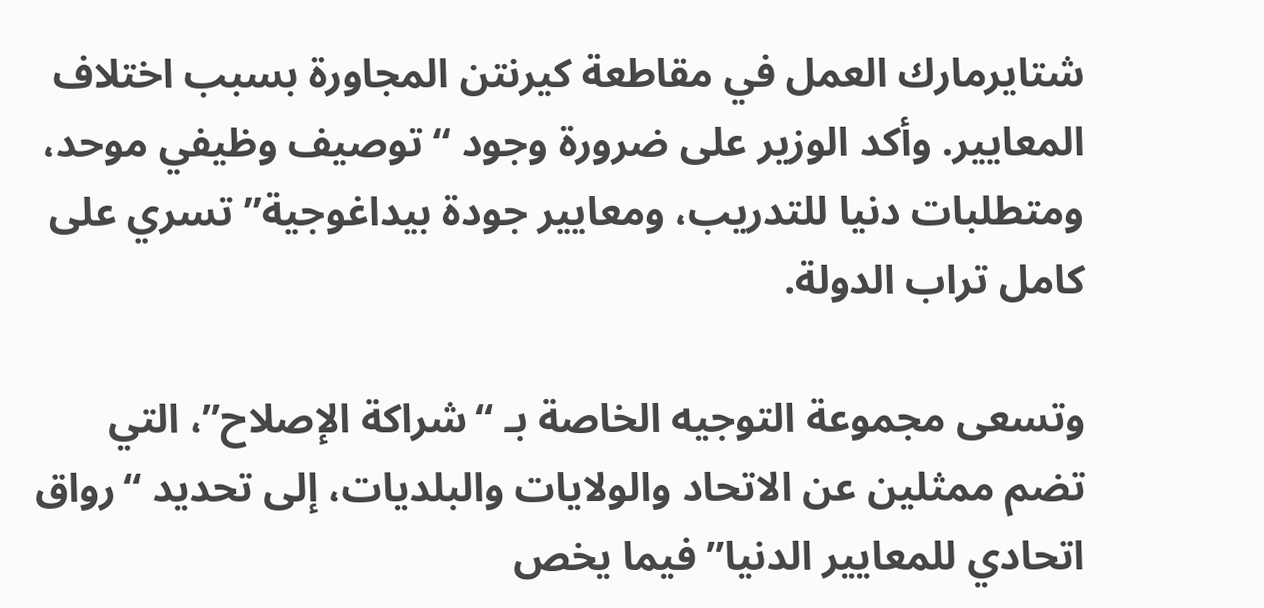شتايرمارك العمل في مقاطعة كيرنتن المجاورة بسبب اختلاف المعايير. وأكد الوزير على ضرورة وجود “توصيف وظيفي موحد، ومتطلبات دنيا للتدريب، ومعايير جودة بيداغوجية” تسري على كامل تراب الدولة.

وتسعى مجموعة التوجيه الخاصة بـ “شراكة الإصلاح”، التي تضم ممثلين عن الاتحاد والولايات والبلديات، إلى تحديد “رواق اتحادي للمعايير الدنيا” فيما يخص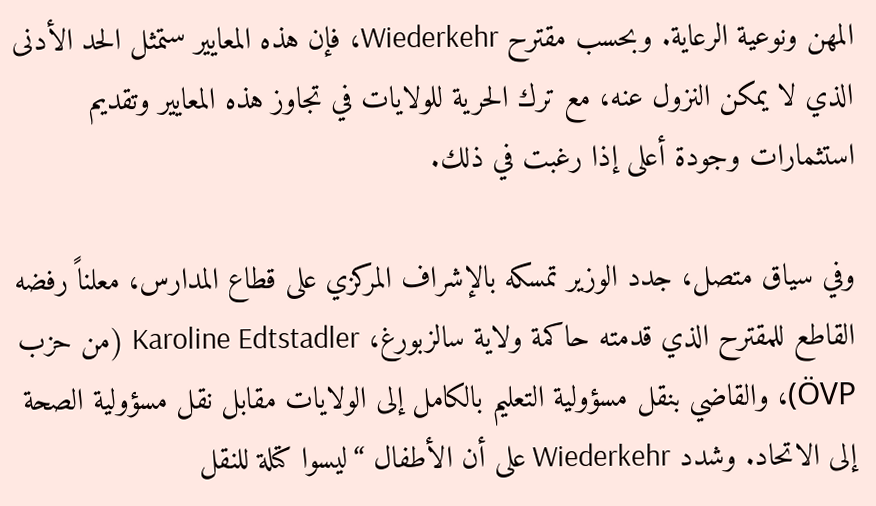المهن ونوعية الرعاية. وبحسب مقترح Wiederkehr، فإن هذه المعايير ستمثل الحد الأدنى الذي لا يمكن النزول عنه، مع ترك الحرية للولايات في تجاوز هذه المعايير وتقديم استثمارات وجودة أعلى إذا رغبت في ذلك.

وفي سياق متصل، جدد الوزير تمسكه بالإشراف المركزي على قطاع المدارس، معلناً رفضه القاطع للمقترح الذي قدمته حاكمة ولاية سالزبورغ، Karoline Edtstadler (من حزب ÖVP)، والقاضي بنقل مسؤولية التعليم بالكامل إلى الولايات مقابل نقل مسؤولية الصحة إلى الاتحاد. وشدد Wiederkehr على أن الأطفال “ليسوا كتلة للنقل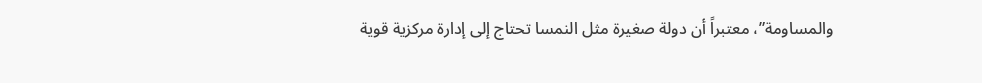والمساومة”، معتبراً أن دولة صغيرة مثل النمسا تحتاج إلى إدارة مركزية قوية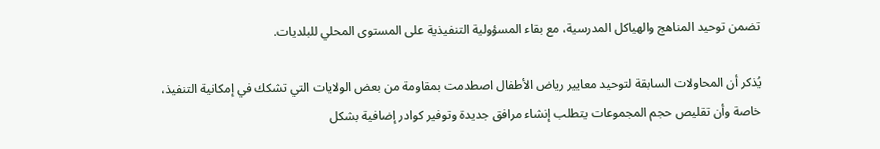تضمن توحيد المناهج والهياكل المدرسية، مع بقاء المسؤولية التنفيذية على المستوى المحلي للبلديات.

يُذكر أن المحاولات السابقة لتوحيد معايير رياض الأطفال اصطدمت بمقاومة من بعض الولايات التي تشكك في إمكانية التنفيذ، خاصة وأن تقليص حجم المجموعات يتطلب إنشاء مرافق جديدة وتوفير كوادر إضافية بشكل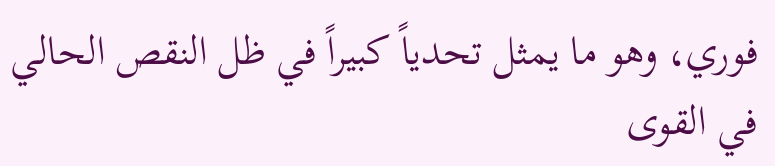فوري، وهو ما يمثل تحدياً كبيراً في ظل النقص الحالي في القوى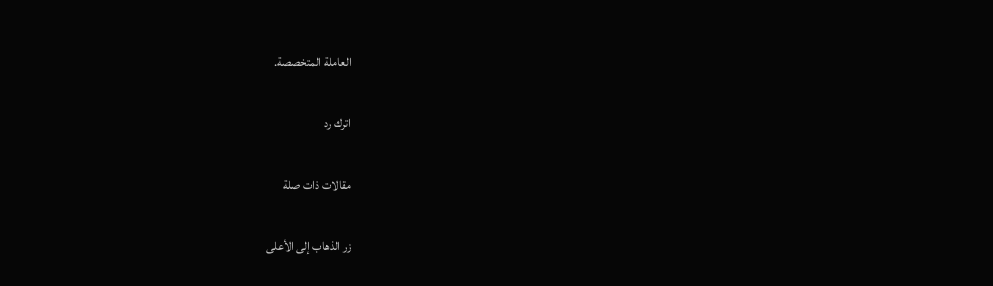العاملة المتخصصة.

اترك رد

مقالات ذات صلة

زر الذهاب إلى الأعلى